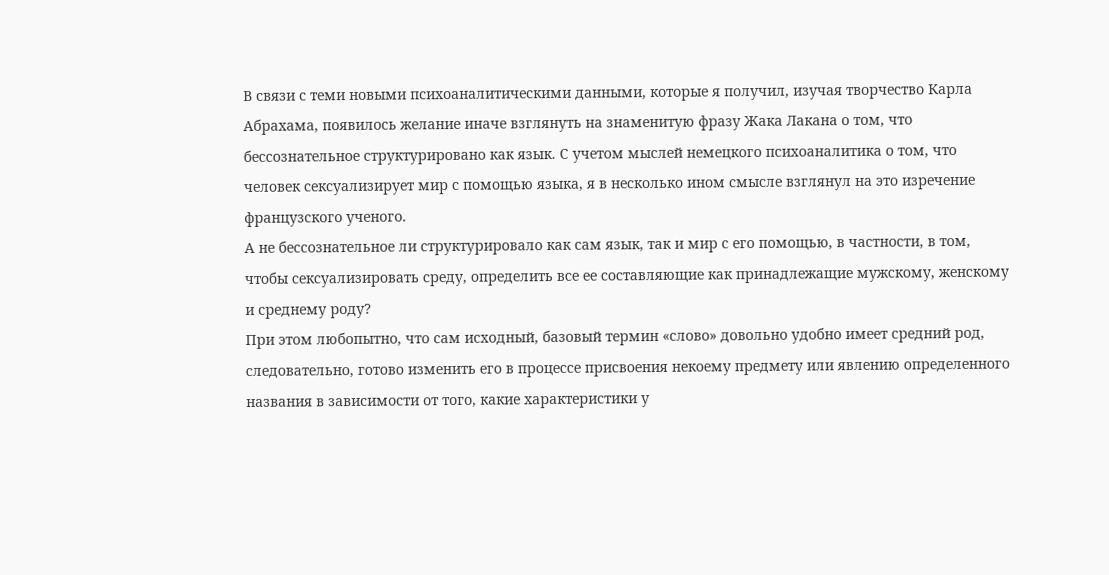В связи с теми новыми психоаналитическими данными, которые я получил, изучая творчество Карла Абрахама, появилось желание иначе взглянуть на знаменитую фразу Жака Лакана о том, что бессознательное структурировано как язык. С учетом мыслей немецкого психоаналитика о том, что человек сексуализирует мир с помощью языка, я в несколько ином смысле взглянул на это изречение французского ученого.
А не бессознательное ли структурировало как сам язык, так и мир с его помощью, в частности, в том, чтобы сексуализировать среду, определить все ее составляющие как принадлежащие мужскому, женскому и среднему роду?
При этом любопытно, что сам исходный, базовый термин «слово» довольно удобно имеет средний род, следовательно, готово изменить его в процессе присвоения некоему предмету или явлению определенного названия в зависимости от того, какие характеристики у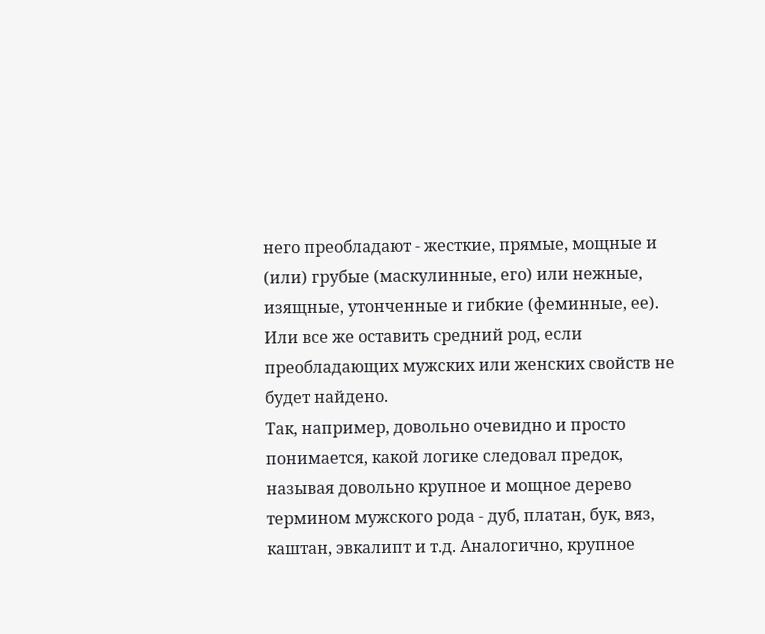него преобладают - жесткие, прямые, мощные и (или) грубые (маскулинные, его) или нежные, изящные, утонченные и гибкие (феминные, ее). Или все же оставить средний род, если преобладающих мужских или женских свойств не будет найдено.
Так, например, довольно очевидно и просто понимается, какой логике следовал предок, называя довольно крупное и мощное дерево термином мужского рода - дуб, платан, бук, вяз, каштан, эвкалипт и т.д. Аналогично, крупное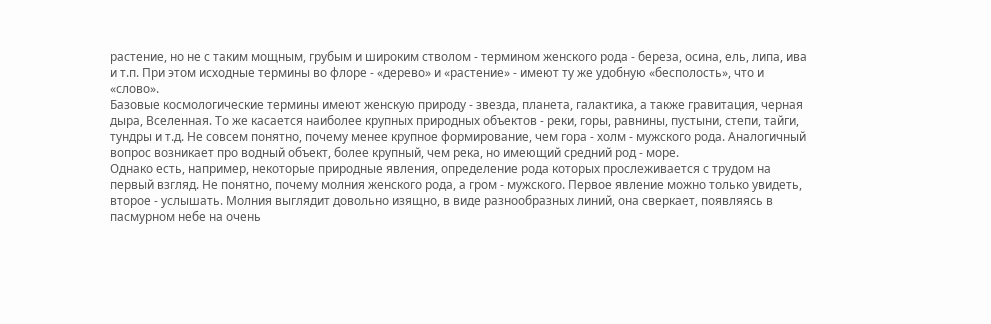растение, но не с таким мощным, грубым и широким стволом - термином женского рода - береза, осина, ель, липа, ива и т.п. При этом исходные термины во флоре - «дерево» и «растение» - имеют ту же удобную «бесполость», что и «слово».
Базовые космологические термины имеют женскую природу - звезда, планета, галактика, а также гравитация, черная дыра, Вселенная. То же касается наиболее крупных природных объектов - реки, горы, равнины, пустыни, степи, тайги, тундры и т.д. Не совсем понятно, почему менее крупное формирование, чем гора - холм - мужского рода. Аналогичный вопрос возникает про водный объект, более крупный, чем река, но имеющий средний род - море.
Однако есть, например, некоторые природные явления, определение рода которых прослеживается с трудом на первый взгляд. Не понятно, почему молния женского рода, а гром - мужского. Первое явление можно только увидеть, второе - услышать. Молния выглядит довольно изящно, в виде разнообразных линий, она сверкает, появляясь в пасмурном небе на очень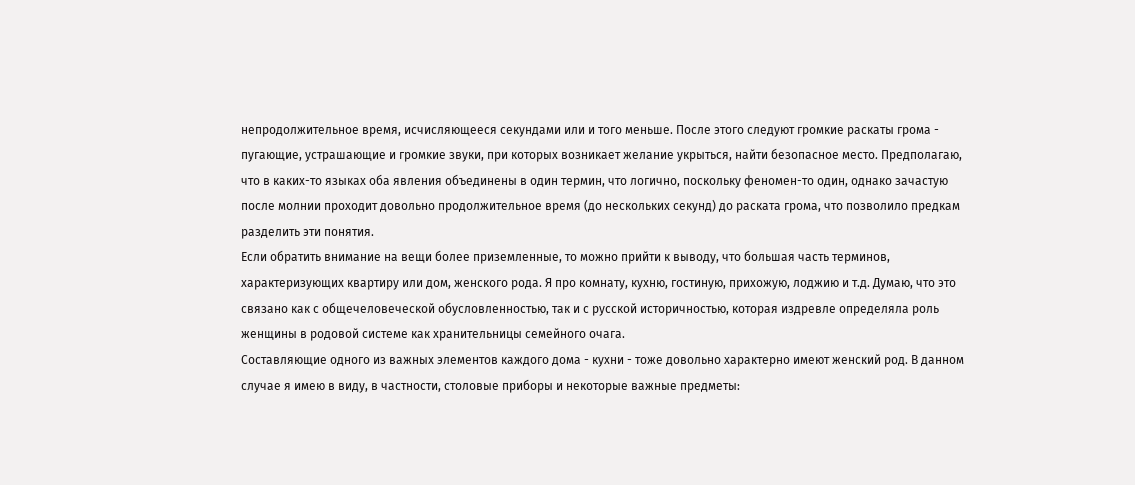непродолжительное время, исчисляющееся секундами или и того меньше. После этого следуют громкие раскаты грома - пугающие, устрашающие и громкие звуки, при которых возникает желание укрыться, найти безопасное место. Предполагаю, что в каких-то языках оба явления объединены в один термин, что логично, поскольку феномен-то один, однако зачастую после молнии проходит довольно продолжительное время (до нескольких секунд) до раската грома, что позволило предкам разделить эти понятия.
Если обратить внимание на вещи более приземленные, то можно прийти к выводу, что большая часть терминов, характеризующих квартиру или дом, женского рода. Я про комнату, кухню, гостиную, прихожую, лоджию и т.д. Думаю, что это связано как с общечеловеческой обусловленностью, так и с русской историчностью, которая издревле определяла роль женщины в родовой системе как хранительницы семейного очага.
Составляющие одного из важных элементов каждого дома - кухни - тоже довольно характерно имеют женский род. В данном случае я имею в виду, в частности, столовые приборы и некоторые важные предметы: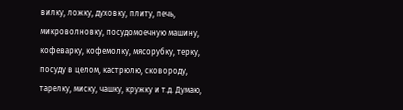вилку, ложку, духовку, плиту, печь, микроволновку, посудомоечную машину, кофеварку, кофемолку, мясорубку, терку, посуду в целом, кастрюлю, сковороду, тарелку, миску, чашку, кружку и т.д. Думаю,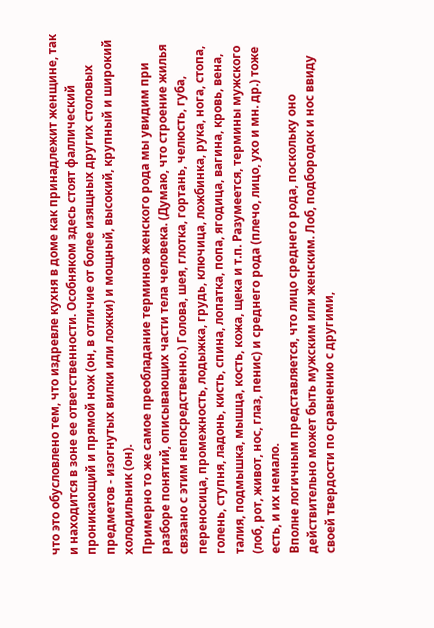что это обусловлено тем, что издревле кухня в доме как принадлежит женщине, так и находится в зоне ее ответственности. Особняком здесь стоят фаллический проникающий и прямой нож (он, в отличие от более изящных других столовых предметов - изогнутых вилки или ложки) и мощный, высокий, крупный и широкий холодильник (он).
Примерно то же самое преобладание терминов женского рода мы увидим при разборе понятий, описывающих части тела человека. (Думаю, что строение жилья связано с этим непосредственно.) Голова, шея, глотка, гортань, челюсть, губа, переносица, промежность, лодыжка, грудь, ключица, ложбинка, рука, нога, стопа, голень, ступня, ладонь, кисть, спина, лопатка, попа, ягодица, вагина, кровь, вена, талия, подмышка, мышца, кость, кожа, щека и т.п. Разумеется, термины мужского (лоб, рот, живот, нос, глаз, пенис) и среднего рода (плечо, лицо, ухо и мн. др.) тоже есть, и их немало.
Вполне логичным представляется, что лицо среднего рода, поскольку оно действительно может быть мужским или женским. Лоб, подбородок и нос ввиду своей твердости по сравнению с другими,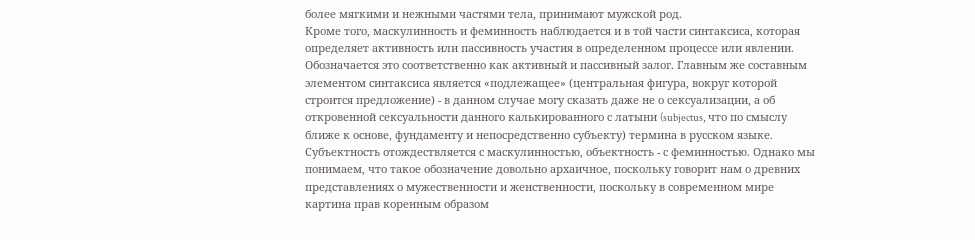более мягкими и нежными частями тела, принимают мужской род.
Кроме того, маскулинность и феминность наблюдается и в той части синтаксиса, которая определяет активность или пассивность участия в определенном процессе или явлении. Обозначается это соответственно как активный и пассивный залог. Главным же составным элементом синтаксиса является «подлежащее» (центральная фигура, вокруг которой строится предложение) - в данном случае могу сказать даже не о сексуализации, а об откровенной сексуальности данного калькированного с латыни (subjectus, что по смыслу ближе к основе, фундаменту и непосредственно субъекту) термина в русском языке.
Субъектность отождествляется с маскулинностью, объектность - с феминностью. Однако мы понимаем, что такое обозначение довольно архаичное, поскольку говорит нам о древних представлениях о мужественности и женственности, поскольку в современном мире картина прав коренным образом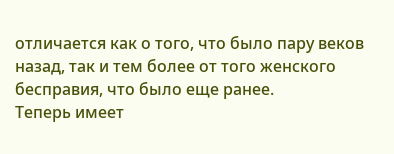отличается как о того, что было пару веков назад, так и тем более от того женского бесправия, что было еще ранее.
Теперь имеет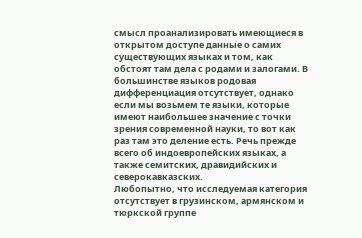смысл проанализировать имеющиеся в открытом доступе данные о самих существующих языках и том, как обстоят там дела с родами и залогами. В большинстве языков родовая дифференциация отсутствует, однако если мы возьмем те языки, которые имеют наибольшее значение с точки зрения современной науки, то вот как раз там это деление есть. Речь прежде всего об индоевропейских языках, а также семитских, дравидийских и северокавказских.
Любопытно, что исследуемая категория отсутствует в грузинском, армянском и тюркской группе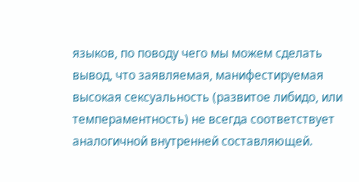языков, по поводу чего мы можем сделать вывод, что заявляемая, манифестируемая высокая сексуальность (развитое либидо, или темпераментность) не всегда соответствует аналогичной внутренней составляющей.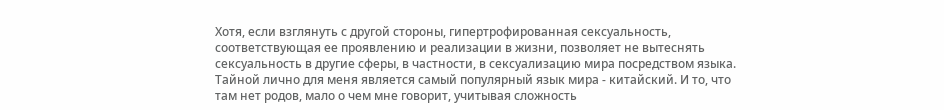Хотя, если взглянуть с другой стороны, гипертрофированная сексуальность, соответствующая ее проявлению и реализации в жизни, позволяет не вытеснять сексуальность в другие сферы, в частности, в сексуализацию мира посредством языка.
Тайной лично для меня является самый популярный язык мира - китайский. И то, что там нет родов, мало о чем мне говорит, учитывая сложность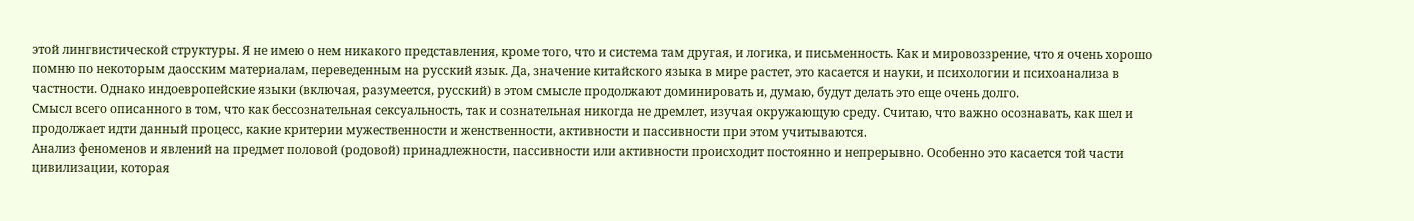этой лингвистической структуры. Я не имею о нем никакого представления, кроме того, что и система там другая, и логика, и письменность. Как и мировоззрение, что я очень хорошо помню по некоторым даосским материалам, переведенным на русский язык. Да, значение китайского языка в мире растет, это касается и науки, и психологии и психоанализа в частности. Однако индоевропейские языки (включая, разумеется, русский) в этом смысле продолжают доминировать и, думаю, будут делать это еще очень долго.
Смысл всего описанного в том, что как бессознательная сексуальность, так и сознательная никогда не дремлет, изучая окружающую среду. Считаю, что важно осознавать, как шел и продолжает идти данный процесс, какие критерии мужественности и женственности, активности и пассивности при этом учитываются.
Анализ феноменов и явлений на предмет половой (родовой) принадлежности, пассивности или активности происходит постоянно и непрерывно. Особенно это касается той части цивилизации, которая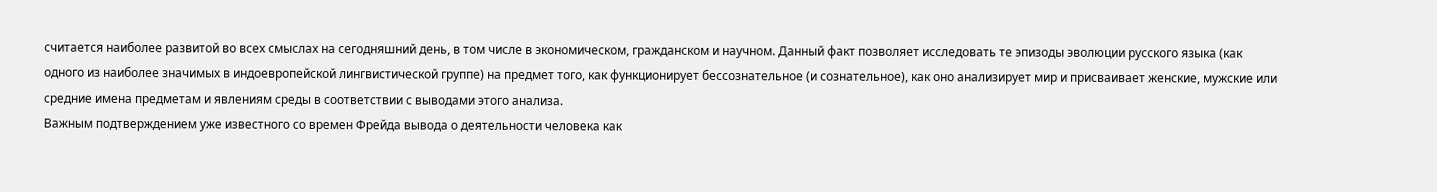считается наиболее развитой во всех смыслах на сегодняшний день, в том числе в экономическом, гражданском и научном. Данный факт позволяет исследовать те эпизоды эволюции русского языка (как одного из наиболее значимых в индоевропейской лингвистической группе) на предмет того, как функционирует бессознательное (и сознательное), как оно анализирует мир и присваивает женские, мужские или средние имена предметам и явлениям среды в соответствии с выводами этого анализа.
Важным подтверждением уже известного со времен Фрейда вывода о деятельности человека как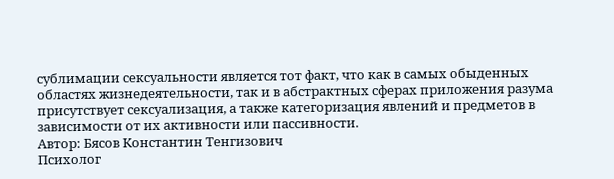сублимации сексуальности является тот факт, что как в самых обыденных областях жизнедеятельности, так и в абстрактных сферах приложения разума присутствует сексуализация, а также категоризация явлений и предметов в зависимости от их активности или пассивности.
Автор: Бясов Константин Тенгизович
Психолог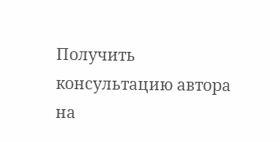Получить консультацию автора на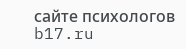сайте психологов b17.ru